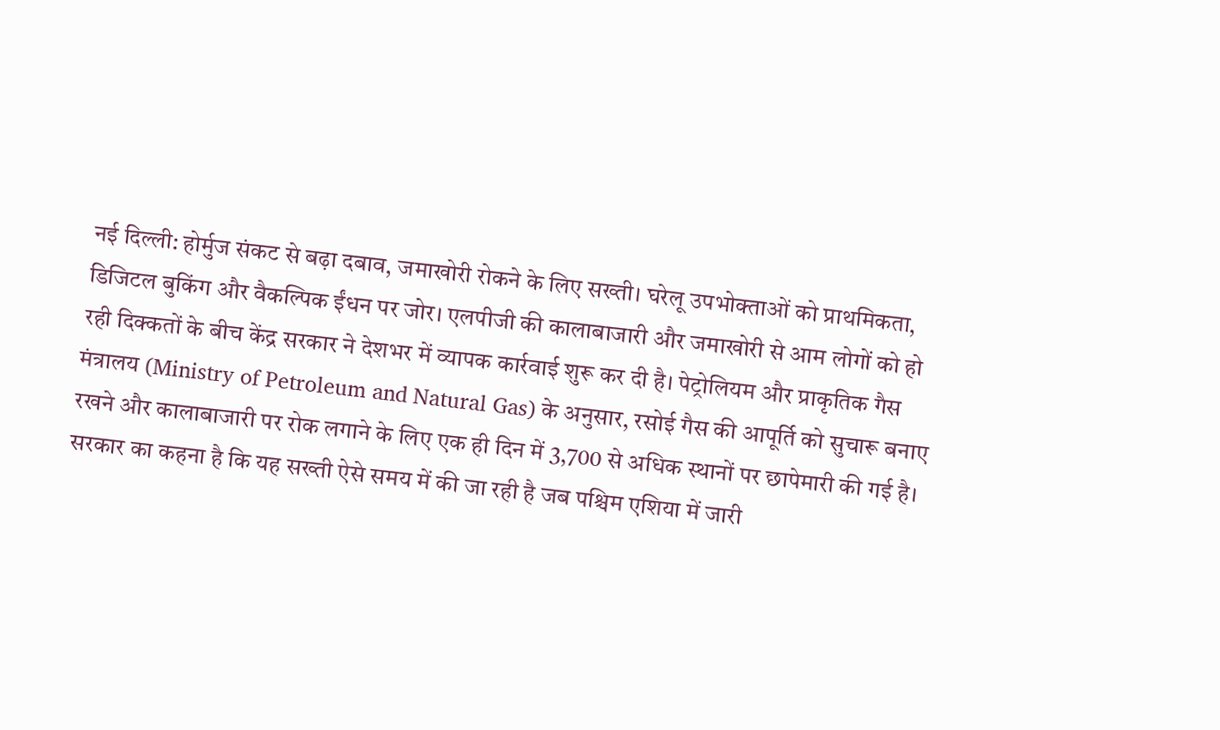नई दिल्ली: होर्मुज संकट से बढ़ा दबाव, जमाखोरी रोकने के लिए सख्ती। घरेलू उपभोक्ताओं को प्राथमिकता, डिजिटल बुकिंग और वैकल्पिक ईंधन पर जोर। एलपीजी की कालाबाजारी और जमाखोरी से आम लोगों को हो रही दिक्कतों के बीच केंद्र सरकार ने देशभर में व्यापक कार्रवाई शुरू कर दी है। पेट्रोलियम और प्राकृतिक गैस मंत्रालय (Ministry of Petroleum and Natural Gas) के अनुसार, रसोई गैस की आपूर्ति को सुचारू बनाए रखने और कालाबाजारी पर रोक लगाने के लिए एक ही दिन में 3,700 से अधिक स्थानों पर छापेमारी की गई है।
सरकार का कहना है कि यह सख्ती ऐसे समय में की जा रही है जब पश्चिम एशिया में जारी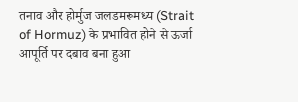तनाव और होर्मुज जलडमरूमध्य (Strait of Hormuz) के प्रभावित होने से ऊर्जा आपूर्ति पर दबाव बना हुआ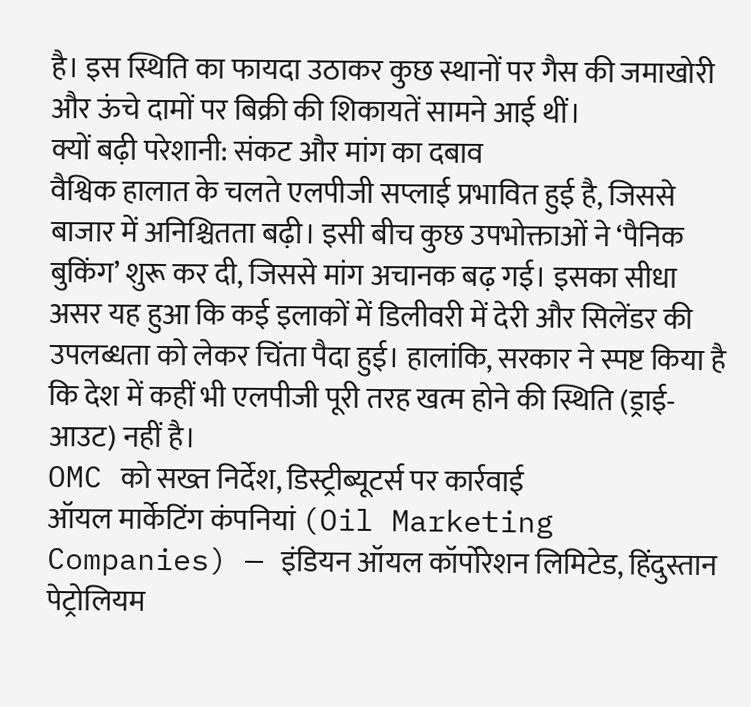है। इस स्थिति का फायदा उठाकर कुछ स्थानों पर गैस की जमाखोरी और ऊंचे दामों पर बिक्री की शिकायतें सामने आई थीं।
क्यों बढ़ी परेशानी: संकट और मांग का दबाव
वैश्विक हालात के चलते एलपीजी सप्लाई प्रभावित हुई है, जिससे बाजार में अनिश्चितता बढ़ी। इसी बीच कुछ उपभोक्ताओं ने ‘पैनिक बुकिंग’ शुरू कर दी, जिससे मांग अचानक बढ़ गई। इसका सीधा असर यह हुआ कि कई इलाकों में डिलीवरी में देरी और सिलेंडर की उपलब्धता को लेकर चिंता पैदा हुई। हालांकि, सरकार ने स्पष्ट किया है कि देश में कहीं भी एलपीजी पूरी तरह खत्म होने की स्थिति (ड्राई-आउट) नहीं है।
OMC को सख्त निर्देश, डिस्ट्रीब्यूटर्स पर कार्रवाई
ऑयल मार्केटिंग कंपनियां (Oil Marketing Companies) — इंडियन ऑयल कॉर्पोरेशन लिमिटेड, हिंदुस्तान पेट्रोलियम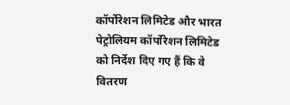कॉर्पोरेशन लिमिटेड और भारत पेट्रोलियम कॉर्पोरेशन लिमिटेड को निर्देश दिए गए हैं कि वे वितरण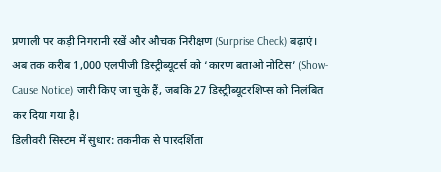प्रणाली पर कड़ी निगरानी रखें और औचक निरीक्षण (Surprise Check) बढ़ाएं। अब तक करीब 1,000 एलपीजी डिस्ट्रीब्यूटर्स को ‘कारण बताओ नोटिस’ (Show-Cause Notice) जारी किए जा चुके हैं, जबकि 27 डिस्ट्रीब्यूटरशिप्स को निलंबित कर दिया गया है।
डिलीवरी सिस्टम में सुधार: तकनीक से पारदर्शिता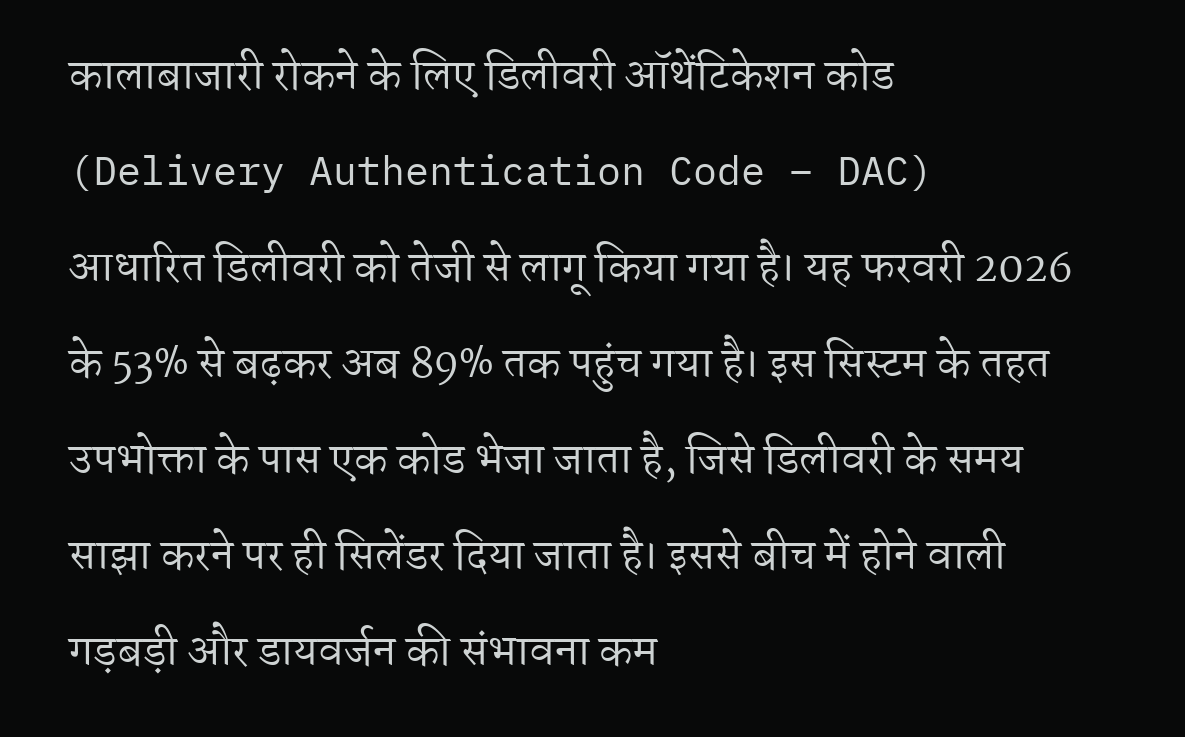कालाबाजारी रोकने के लिए डिलीवरी ऑथेंटिकेशन कोड (Delivery Authentication Code – DAC) आधारित डिलीवरी को तेजी से लागू किया गया है। यह फरवरी 2026 के 53% से बढ़कर अब 89% तक पहुंच गया है। इस सिस्टम के तहत उपभोक्ता के पास एक कोड भेजा जाता है, जिसे डिलीवरी के समय साझा करने पर ही सिलेंडर दिया जाता है। इससे बीच में होने वाली गड़बड़ी और डायवर्जन की संभावना कम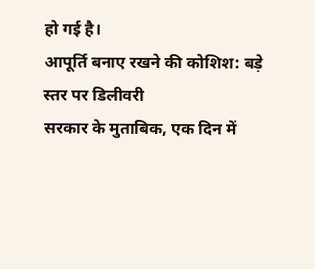हो गई है।
आपूर्ति बनाए रखने की कोशिश: बड़े स्तर पर डिलीवरी
सरकार के मुताबिक, एक दिन में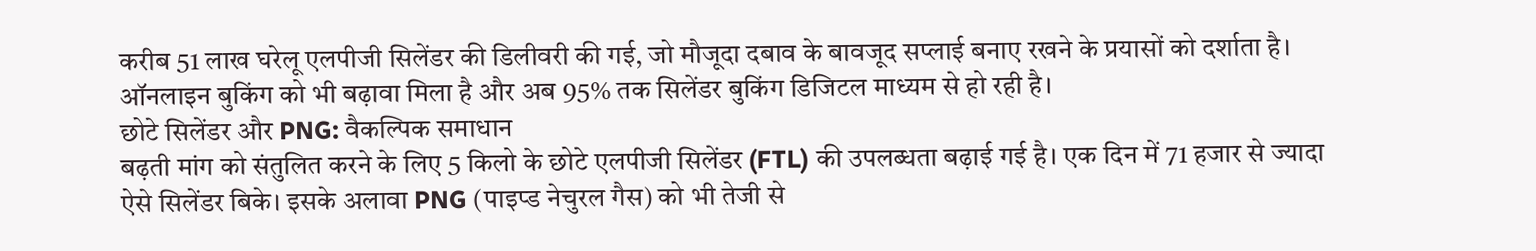करीब 51 लाख घरेलू एलपीजी सिलेंडर की डिलीवरी की गई, जो मौजूदा दबाव के बावजूद सप्लाई बनाए रखने के प्रयासों को दर्शाता है। ऑनलाइन बुकिंग को भी बढ़ावा मिला है और अब 95% तक सिलेंडर बुकिंग डिजिटल माध्यम से हो रही है।
छोटे सिलेंडर और PNG: वैकल्पिक समाधान
बढ़ती मांग को संतुलित करने के लिए 5 किलो के छोटे एलपीजी सिलेंडर (FTL) की उपलब्धता बढ़ाई गई है। एक दिन में 71 हजार से ज्यादा ऐसे सिलेंडर बिके। इसके अलावा PNG (पाइप्ड नेचुरल गैस) को भी तेजी से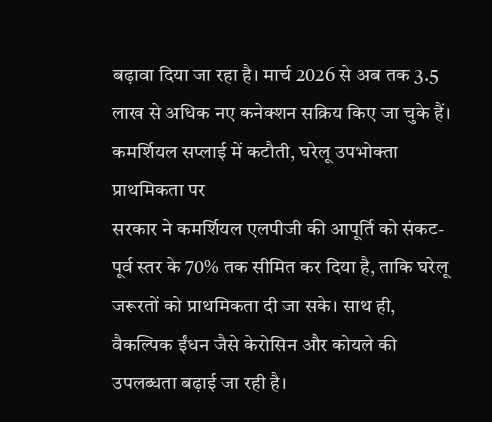बढ़ावा दिया जा रहा है। मार्च 2026 से अब तक 3.5 लाख से अधिक नए कनेक्शन सक्रिय किए जा चुके हैं।
कमर्शियल सप्लाई में कटौती, घरेलू उपभोक्ता प्राथमिकता पर
सरकार ने कमर्शियल एलपीजी की आपूर्ति को संकट-पूर्व स्तर के 70% तक सीमित कर दिया है, ताकि घरेलू जरूरतों को प्राथमिकता दी जा सके। साथ ही, वैकल्पिक ईंधन जैसे केरोसिन और कोयले की उपलब्धता बढ़ाई जा रही है।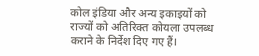कोल इंडिया और अन्य इकाइयों को राज्यों को अतिरिक्त कोयला उपलब्ध कराने के निर्देश दिए गए हैं।